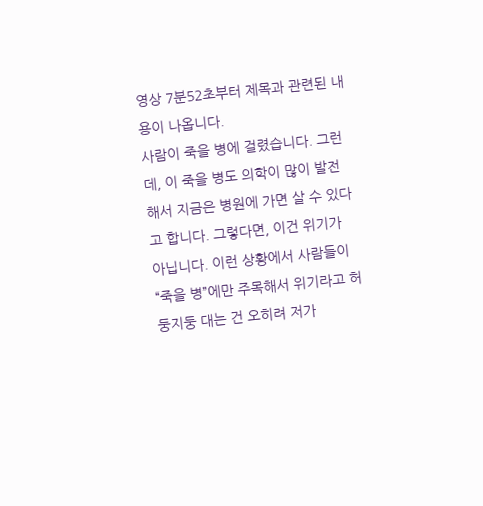영상 7분52초부터 제목과 관련된 내용이 나옵니다.
사람이 죽을 병에 걸렸습니다. 그런데, 이 죽을 병도 의학이 많이 발전해서 지금은 병원에 가면 살 수 있다고 합니다. 그렇다면, 이건 위기가 아닙니다. 이런 상황에서 사람들이 “죽을 병”에만 주목해서 위기라고 허둥지둥 대는 건 오히려 저가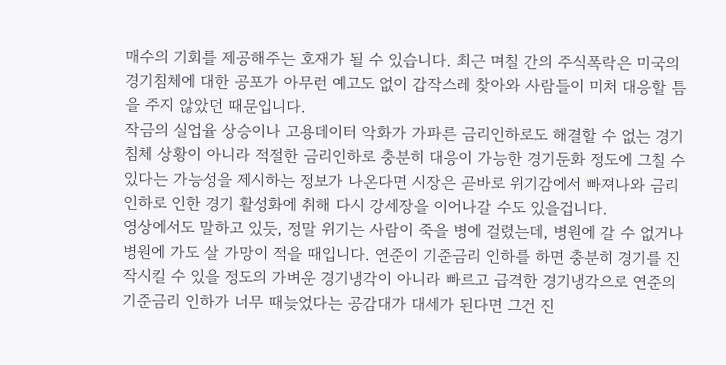매수의 기회를 제공해주는 호재가 될 수 있습니다. 최근 며칠 간의 주식폭락은 미국의 경기침체에 대한 공포가 아무런 예고도 없이 갑작스레 찾아와 사람들이 미처 대응할 틈을 주지 않았던 때문입니다.
작금의 실업율 상승이나 고용데이터 악화가 가파른 금리인하로도 해결할 수 없는 경기침체 상황이 아니라 적절한 금리인하로 충분히 대응이 가능한 경기둔화 정도에 그칠 수 있다는 가능성을 제시하는 정보가 나온다면 시장은 곧바로 위기감에서 빠져나와 금리인하로 인한 경기 활성화에 취해 다시 강세장을 이어나갈 수도 있을겁니다.
영상에서도 말하고 있듯, 정말 위기는 사람이 죽을 병에 걸렸는데, 병원에 갈 수 없거나 병원에 가도 살 가망이 적을 때입니다. 연준이 기준금리 인하를 하면 충분히 경기를 진작시킬 수 있을 정도의 가벼운 경기냉각이 아니라 빠르고 급격한 경기냉각으로 연준의 기준금리 인하가 너무 때늦었다는 공감대가 대세가 된다면 그건 진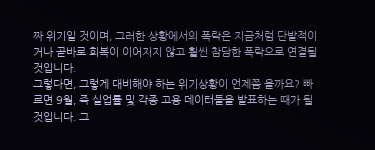짜 위기일 것이며, 그러한 상황에서의 폭락은 지금처럼 단발적이거나 곧바로 회복이 이어지지 않고 훨씬 참담한 폭락으로 연결될 것입니다.
그렇다면, 그렇게 대비해야 하는 위기상황이 언제쯤 올까요? 빠르면 9월, 즉 실업률 및 각종 고용 데이터들을 발표하는 때가 될 것입니다. 그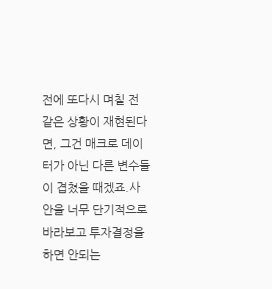전에 또다시 며칠 전 같은 상황이 재현된다면, 그건 매크로 데이터가 아닌 다른 변수들이 겹쳤을 때겠죠.사안을 너무 단기적으로 바라보고 투자결정을 하면 안되는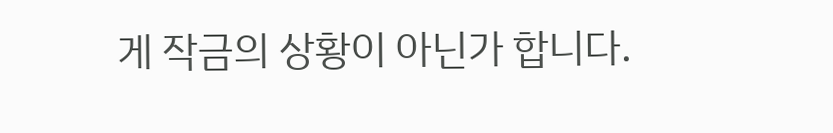게 작금의 상황이 아닌가 합니다.